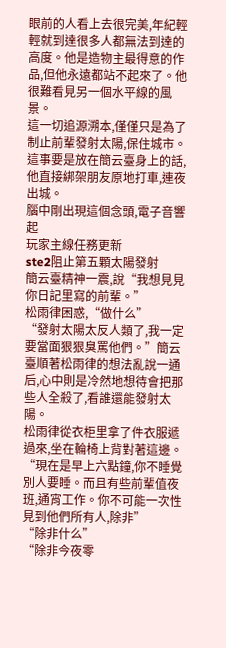眼前的人看上去很完美,年紀輕輕就到達很多人都無法到達的高度。他是造物主最得意的作品,但他永遠都站不起來了。他很難看見另一個水平線的風景。
這一切追源溯本,僅僅只是為了制止前輩發射太陽,保住城市。
這事要是放在簡云臺身上的話,他直接綁架朋友原地打車,連夜出城。
腦中剛出現這個念頭,電子音響起
玩家主線任務更新
ste2阻止第五顆太陽發射
簡云臺精神一震,說“我想見見你日記里寫的前輩。”
松雨律困惑,“做什么”
“發射太陽太反人類了,我一定要當面狠狠臭罵他們。”簡云臺順著松雨律的想法亂說一通后,心中則是冷然地想待會把那些人全殺了,看誰還能發射太陽。
松雨律從衣柜里拿了件衣服遞過來,坐在輪椅上背對著這邊。
“現在是早上六點鐘,你不睡覺別人要睡。而且有些前輩值夜班,通宵工作。你不可能一次性見到他們所有人,除非”
“除非什么”
“除非今夜零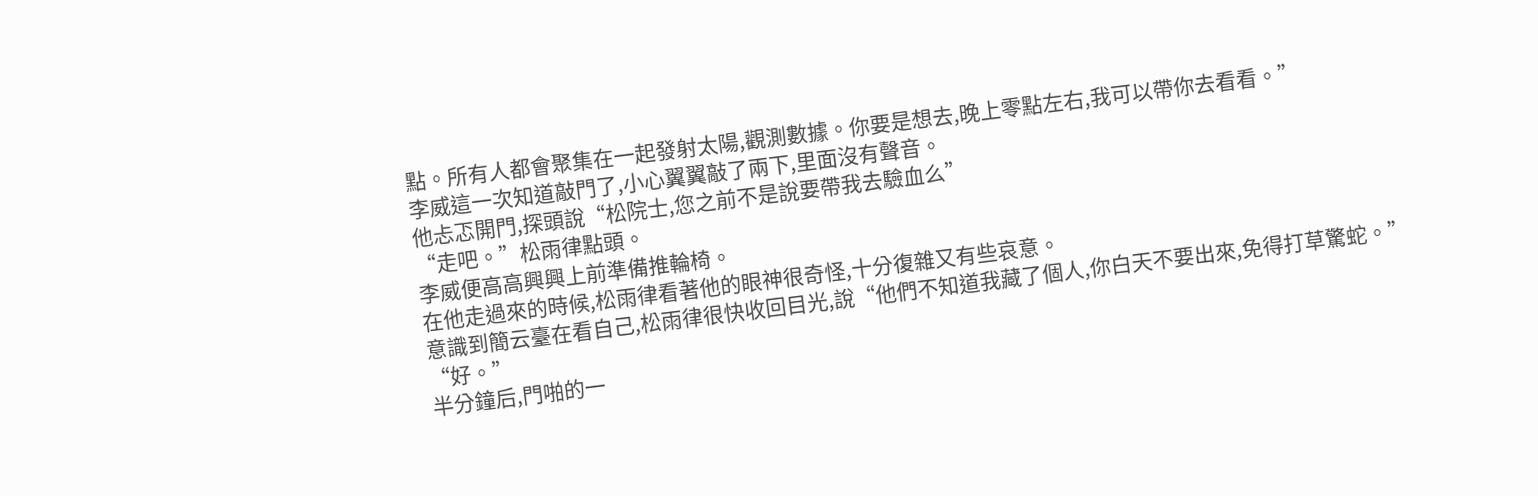點。所有人都會聚集在一起發射太陽,觀測數據。你要是想去,晚上零點左右,我可以帶你去看看。”
李威這一次知道敲門了,小心翼翼敲了兩下,里面沒有聲音。
他忐忑開門,探頭說“松院士,您之前不是說要帶我去驗血么”
“走吧。”松雨律點頭。
李威便高高興興上前準備推輪椅。
在他走過來的時候,松雨律看著他的眼神很奇怪,十分復雜又有些哀意。
意識到簡云臺在看自己,松雨律很快收回目光,說“他們不知道我藏了個人,你白天不要出來,免得打草驚蛇。”
“好。”
半分鐘后,門啪的一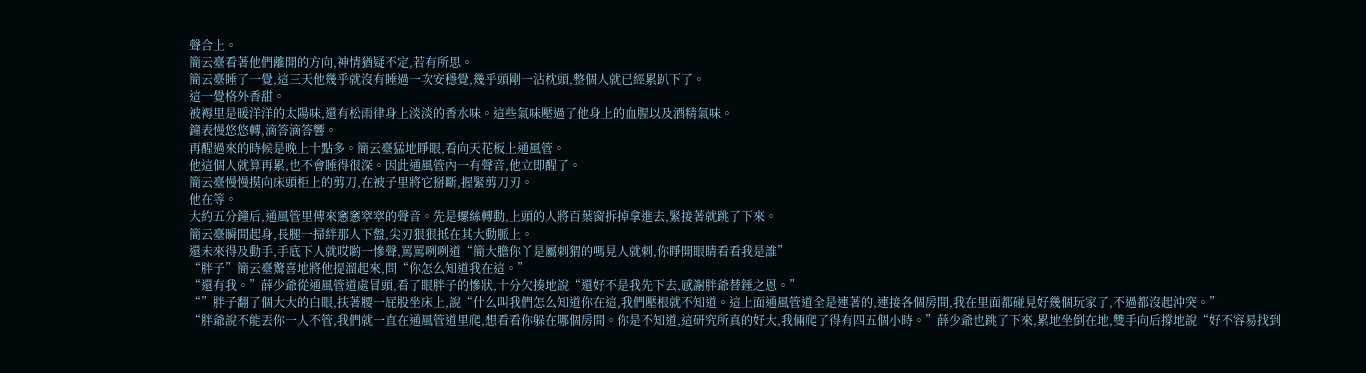聲合上。
簡云臺看著他們離開的方向,神情猶疑不定,若有所思。
簡云臺睡了一覺,這三天他幾乎就沒有睡過一次安穩覺,幾乎頭剛一沾枕頭,整個人就已經累趴下了。
這一覺格外香甜。
被褥里是暖洋洋的太陽味,還有松雨律身上淡淡的香水味。這些氣味壓過了他身上的血腥以及酒精氣味。
鐘表慢悠悠轉,滴答滴答響。
再醒過來的時候是晚上十點多。簡云臺猛地睜眼,看向天花板上通風管。
他這個人就算再累,也不會睡得很深。因此通風管內一有聲音,他立即醒了。
簡云臺慢慢摸向床頭柜上的剪刀,在被子里將它掰斷,握緊剪刀刃。
他在等。
大約五分鐘后,通風管里傳來窸窸窣窣的聲音。先是螺絲轉動,上頭的人將百葉窗拆掉拿進去,緊接著就跳了下來。
簡云臺瞬間起身,長腿一掃絆那人下盤,尖刃狠狠抵在其大動脈上。
還未來得及動手,手底下人就哎喲一慘聲,罵罵咧咧道“簡大膽你丫是屬刺猬的嗎見人就刺,你睜開眼睛看看我是誰”
“胖子”簡云臺驚喜地將他提溜起來,問“你怎么知道我在這。”
“還有我。”薛少爺從通風管道處冒頭,看了眼胖子的慘狀,十分欠揍地說“還好不是我先下去,感謝胖爺替錘之恩。”
“”胖子翻了個大大的白眼,扶著腰一屁股坐床上,說“什么叫我們怎么知道你在這,我們壓根就不知道。這上面通風管道全是連著的,連接各個房間,我在里面都碰見好幾個玩家了,不過都沒起沖突。”
“胖爺說不能丟你一人不管,我們就一直在通風管道里爬,想看看你躲在哪個房間。你是不知道,這研究所真的好大,我倆爬了得有四五個小時。”薛少爺也跳了下來,累地坐倒在地,雙手向后撐地說“好不容易找到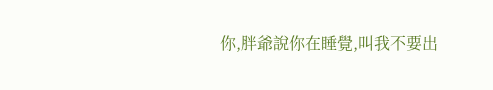你,胖爺說你在睡覺,叫我不要出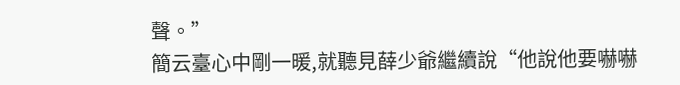聲。”
簡云臺心中剛一暖,就聽見薛少爺繼續說“他說他要嚇嚇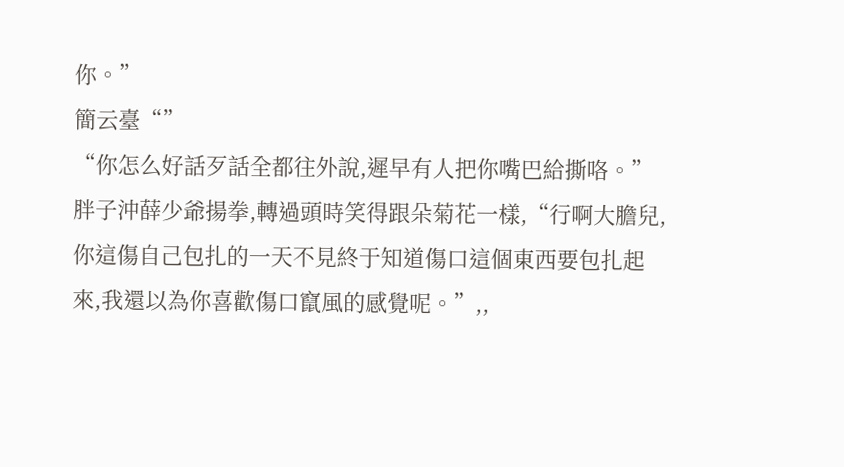你。”
簡云臺“”
“你怎么好話歹話全都往外說,遲早有人把你嘴巴給撕咯。”胖子沖薛少爺揚拳,轉過頭時笑得跟朵菊花一樣,“行啊大膽兒,你這傷自己包扎的一天不見終于知道傷口這個東西要包扎起來,我還以為你喜歡傷口竄風的感覺呢。”,,